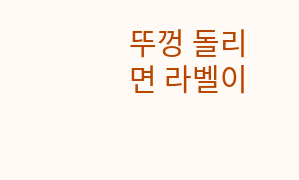뚜껑 돌리면 라벨이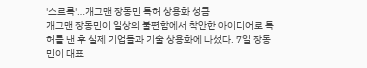'스르륵'…개그맨 장동민 특허 상용화 성큼
개그맨 장동민이 일상의 불편함에서 착안한 아이디어로 특허를 낸 후 실제 기업들과 기술 상용화에 나섰다. 7일 장동민이 대표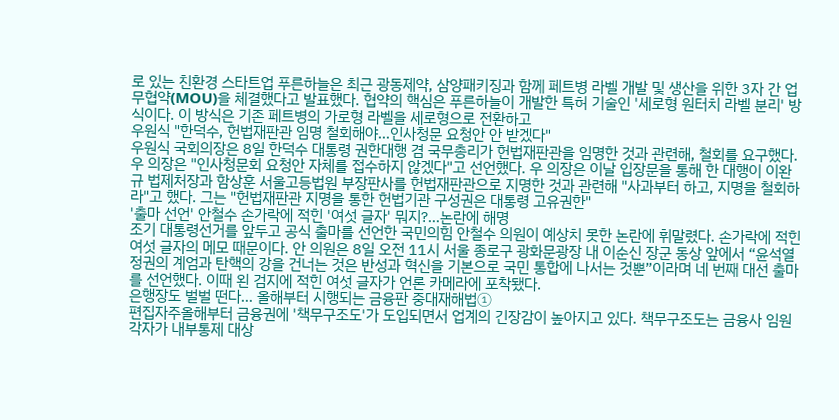로 있는 친환경 스타트업 푸른하늘은 최근 광동제약, 삼양패키징과 함께 페트병 라벨 개발 및 생산을 위한 3자 간 업무협약(MOU)을 체결했다고 발표했다. 협약의 핵심은 푸른하늘이 개발한 특허 기술인 '세로형 원터치 라벨 분리' 방식이다. 이 방식은 기존 페트병의 가로형 라벨을 세로형으로 전환하고
우원식 "한덕수, 헌법재판관 임명 철회해야…인사청문 요청안 안 받겠다"
우원식 국회의장은 8일 한덕수 대통령 권한대행 겸 국무총리가 헌법재판관을 임명한 것과 관련해, 철회를 요구했다. 우 의장은 "인사청문회 요청안 자체를 접수하지 않겠다"고 선언했다. 우 의장은 이날 입장문을 통해 한 대행이 이완규 법제처장과 함상훈 서울고등법원 부장판사를 헌법재판관으로 지명한 것과 관련해 "사과부터 하고, 지명을 철회하라"고 했다. 그는 "헌법재판관 지명을 통한 헌법기관 구성권은 대통령 고유권한"
'출마 선언' 안철수 손가락에 적힌 '여섯 글자' 뭐지?…논란에 해명
조기 대통령선거를 앞두고 공식 출마를 선언한 국민의힘 안철수 의원이 예상치 못한 논란에 휘말렸다. 손가락에 적힌 여섯 글자의 메모 때문이다. 안 의원은 8일 오전 11시 서울 종로구 광화문광장 내 이순신 장군 동상 앞에서 “윤석열 정권의 계엄과 탄핵의 강을 건너는 것은 반성과 혁신을 기본으로 국민 통합에 나서는 것뿐”이라며 네 번째 대선 출마를 선언했다. 이때 왼 검지에 적힌 여섯 글자가 언론 카메라에 포착됐다.
은행장도 벌벌 떤다… 올해부터 시행되는 금융판 중대재해법①
편집자주올해부터 금융권에 '책무구조도'가 도입되면서 업계의 긴장감이 높아지고 있다. 책무구조도는 금융사 임원 각자가 내부통제 대상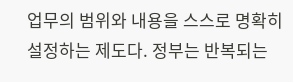업무의 범위와 내용을 스스로 명확히 설정하는 제도다. 정부는 반복되는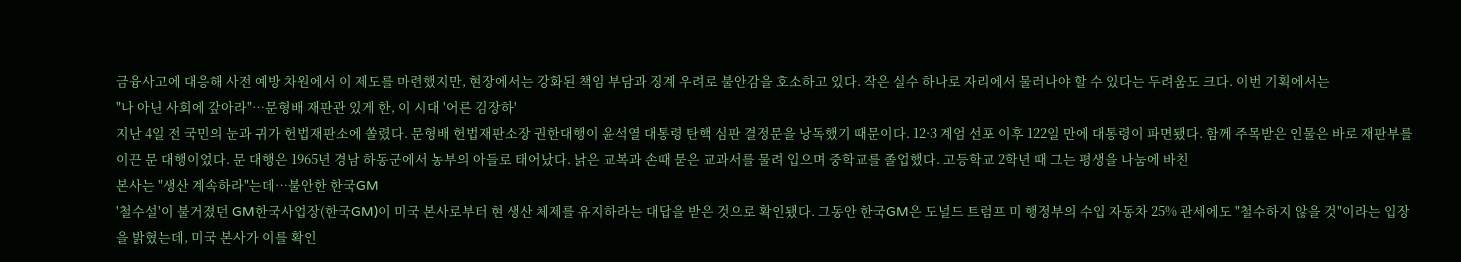금융사고에 대응해 사전 예방 차원에서 이 제도를 마련했지만, 현장에서는 강화된 책임 부담과 징계 우려로 불안감을 호소하고 있다. 작은 실수 하나로 자리에서 물러나야 할 수 있다는 두려움도 크다. 이번 기획에서는
"나 아닌 사회에 갚아라"…문형배 재판관 있게 한, 이 시대 '어른 김장하'
지난 4일 전 국민의 눈과 귀가 헌법재판소에 쏠렸다. 문형배 헌법재판소장 권한대행이 윤석열 대통령 탄핵 심판 결정문을 낭독했기 때문이다. 12·3 계엄 선포 이후 122일 만에 대통령이 파면됐다. 함께 주목받은 인물은 바로 재판부를 이끈 문 대행이었다. 문 대행은 1965년 경남 하동군에서 농부의 아들로 태어났다. 낡은 교복과 손때 묻은 교과서를 물려 입으며 중학교를 졸업했다. 고등학교 2학년 때 그는 평생을 나눔에 바친
본사는 "생산 계속하라"는데…불안한 한국GM
'철수설'이 불거졌던 GM한국사업장(한국GM)이 미국 본사로부터 현 생산 체제를 유지하라는 대답을 받은 것으로 확인됐다. 그동안 한국GM은 도널드 트럼프 미 행정부의 수입 자동차 25% 관세에도 "철수하지 않을 것"이라는 입장을 밝혔는데, 미국 본사가 이를 확인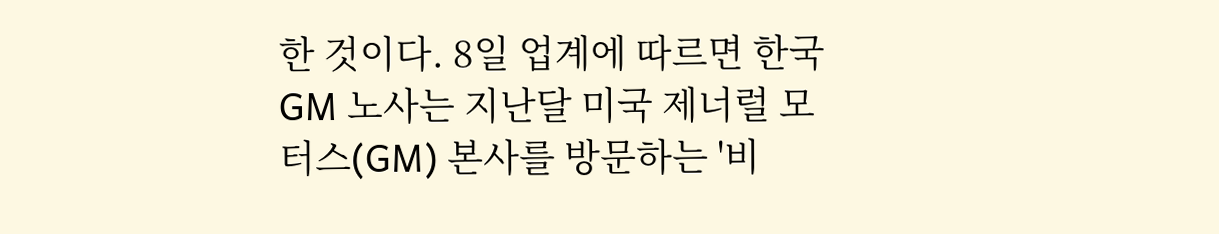한 것이다. 8일 업계에 따르면 한국GM 노사는 지난달 미국 제너럴 모터스(GM) 본사를 방문하는 '비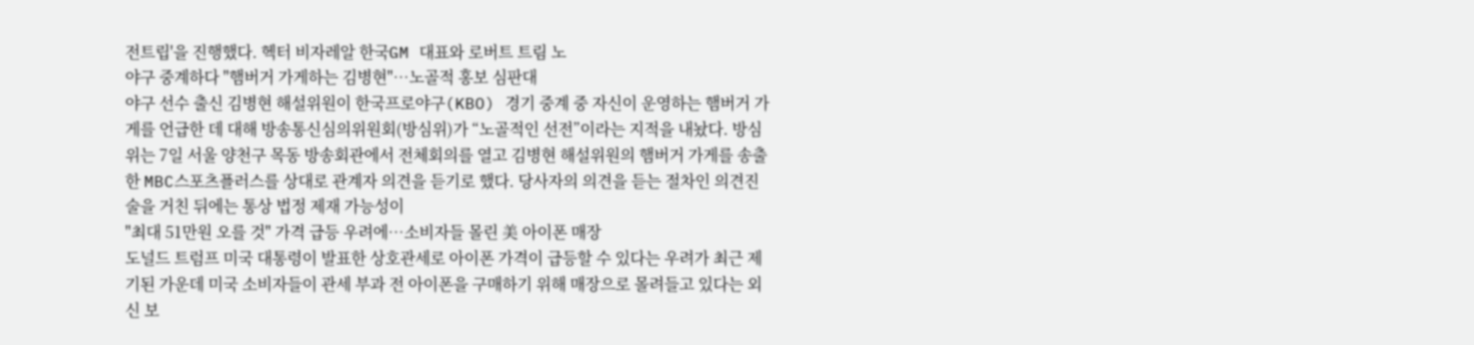전트립'을 진행했다. 헥터 비자레알 한국GM 대표와 로버트 트림 노
야구 중계하다 "햄버거 가게하는 김병현"…노골적 홍보 심판대
야구 선수 출신 김병현 해설위원이 한국프로야구(KBO) 경기 중계 중 자신이 운영하는 햄버거 가게를 언급한 데 대해 방송통신심의위원회(방심위)가 “노골적인 선전”이라는 지적을 내놨다. 방심위는 7일 서울 양천구 목동 방송회관에서 전체회의를 열고 김병현 해설위원의 햄버거 가게를 송출한 MBC스포츠플러스를 상대로 관계자 의견을 듣기로 했다. 당사자의 의견을 듣는 절차인 의견진술을 거친 뒤에는 통상 법정 제재 가능성이
"최대 51만원 오를 것" 가격 급등 우려에…소비자들 몰린 美 아이폰 매장
도널드 트럼프 미국 대통령이 발표한 상호관세로 아이폰 가격이 급등할 수 있다는 우려가 최근 제기된 가운데 미국 소비자들이 관세 부과 전 아이폰을 구매하기 위해 매장으로 몰려들고 있다는 외신 보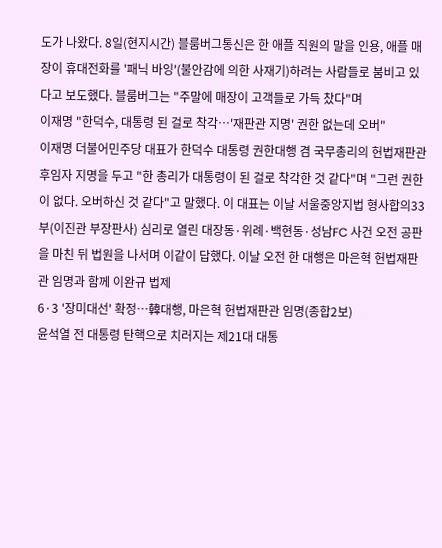도가 나왔다. 8일(현지시간) 블룸버그통신은 한 애플 직원의 말을 인용, 애플 매장이 휴대전화를 '패닉 바잉'(불안감에 의한 사재기)하려는 사람들로 붐비고 있다고 보도했다. 블룸버그는 "주말에 매장이 고객들로 가득 찼다"며
이재명 "한덕수, 대통령 된 걸로 착각…'재판관 지명' 권한 없는데 오버"
이재명 더불어민주당 대표가 한덕수 대통령 권한대행 겸 국무총리의 헌법재판관 후임자 지명을 두고 "한 총리가 대통령이 된 걸로 착각한 것 같다"며 "그런 권한이 없다. 오버하신 것 같다"고 말했다. 이 대표는 이날 서울중앙지법 형사합의33부(이진관 부장판사) 심리로 열린 대장동·위례·백현동·성남FC 사건 오전 공판을 마친 뒤 법원을 나서며 이같이 답했다. 이날 오전 한 대행은 마은혁 헌법재판관 임명과 함께 이완규 법제
6·3 '장미대선' 확정…韓대행, 마은혁 헌법재판관 임명(종합2보)
윤석열 전 대통령 탄핵으로 치러지는 제21대 대통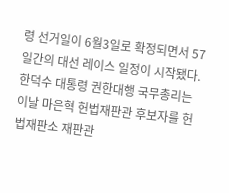령 선거일이 6월3일로 확정되면서 57일간의 대선 레이스 일정이 시작됐다. 한덕수 대통령 권한대행 국무총리는 이날 마은혁 헌법재판관 후보자를 헌법재판소 재판관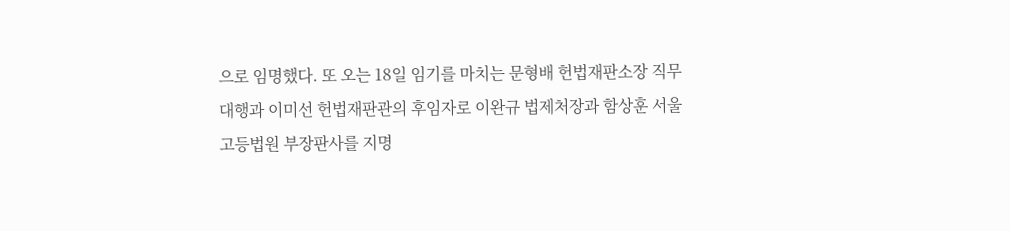으로 임명했다. 또 오는 18일 임기를 마치는 문형배 헌법재판소장 직무대행과 이미선 헌법재판관의 후임자로 이완규 법제처장과 함상훈 서울고등법원 부장판사를 지명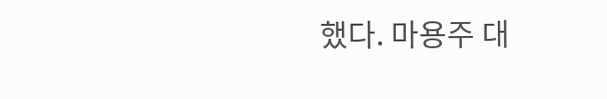했다. 마용주 대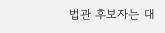법관 후보자는 대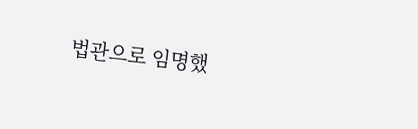법관으로 임명했